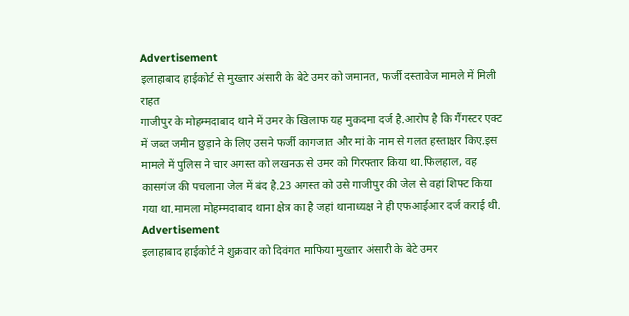Advertisement
इलाहाबाद हाईकोर्ट से मुख्तार अंसारी के बेटे उमर को जमानत, फर्जी दस्तावेज मामले में मिली राहत
गाजीपुर के मोहम्मदाबाद थाने में उमर के खिलाफ यह मुकदमा दर्ज है.आरोप है कि गैंगस्टर एक्ट में जब्त जमीन छुड़ाने के लिए उसने फर्जी कागजात और मां के नाम से गलत हस्ताक्षर किए.इस मामले में पुलिस ने चार अगस्त को लखनऊ से उमर को गिरफ्तार किया था.फिलहाल, वह कासगंज की पचलाना जेल में बंद है.23 अगस्त को उसे गाजीपुर की जेल से वहां शिफ्ट किया गया था.मामला मोहम्मदाबाद थाना क्षेत्र का है जहां थानाध्यक्ष ने ही एफआईआर दर्ज कराई थी.
Advertisement
इलाहाबाद हाईकोर्ट ने शुक्रवार को दिवंगत माफिया मुख्तार अंसारी के बेटे उमर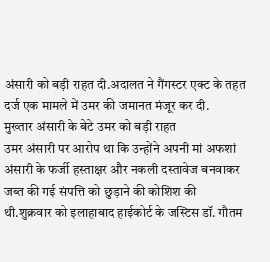अंसारी को बड़ी राहत दी.अदालत ने गैंगस्टर एक्ट के तहत दर्ज एक मामले में उमर की जमानत मंजूर कर दी.
मुख्तार अंसारी के बेटे उमर को बड़ी राहत
उमर अंसारी पर आरोप था कि उन्होंने अपनी मां अफशां अंसारी के फर्जी हस्ताक्षर और नकली दस्तावेज बनवाकर जब्त की गई संपत्ति को छुड़ाने की कोशिश की थी.शुक्रवार को इलाहाबाद हाईकोर्ट के जस्टिस डॉ. गौतम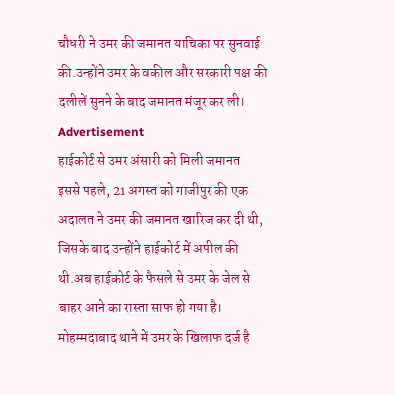चौधरी ने उमर की जमानत याचिका पर सुनवाई की.उन्होंने उमर के वकील और सरकारी पक्ष की दलीलें सुनने के बाद जमानत मंजूर कर ली।
Advertisement
हाईकोर्ट से उमर अंसारी को मिली जमानत
इससे पहले, 21 अगस्त को गाजीपुर की एक अदालत ने उमर की जमानत खारिज कर दी थी, जिसके बाद उन्होंने हाईकोर्ट में अपील की थी.अब हाईकोर्ट के फैसले से उमर के जेल से बाहर आने का रास्ता साफ हो गया है।
मोहम्मदाबाद थाने में उमर के खिलाफ दर्ज है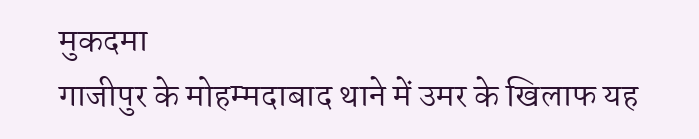मुकदमा
गाजीपुर के मोहम्मदाबाद थाने में उमर के खिलाफ यह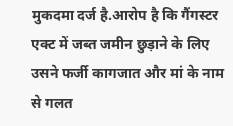मुकदमा दर्ज है.आरोप है कि गैंगस्टर एक्ट में जब्त जमीन छुड़ाने के लिए उसने फर्जी कागजात और मां के नाम से गलत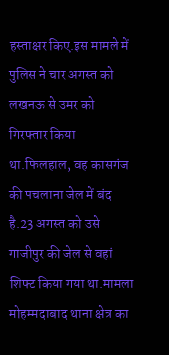हस्ताक्षर किए.इस मामले में पुलिस ने चार अगस्त को लखनऊ से उमर को गिरफ्तार किया था.फिलहाल, वह कासगंज की पचलाना जेल में बंद है.23 अगस्त को उसे गाजीपुर की जेल से वहां शिफ्ट किया गया था.मामला मोहम्मदाबाद थाना क्षेत्र का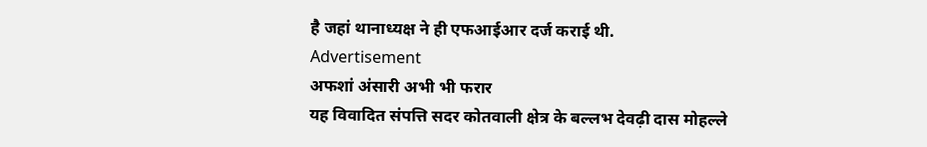है जहां थानाध्यक्ष ने ही एफआईआर दर्ज कराई थी.
Advertisement
अफशां अंसारी अभी भी फरार
यह विवादित संपत्ति सदर कोतवाली क्षेत्र के बल्लभ देवढ़ी दास मोहल्ले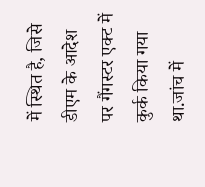में स्थित है, जिसे डीएम के आदेश पर गैंगस्टर एक्ट में कुर्क किया गया था.जांच में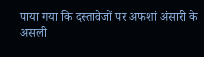पाया गया कि दस्तावेजों पर अफशां अंसारी के असली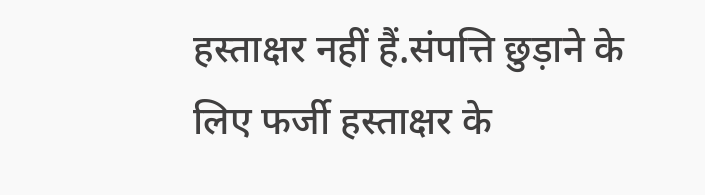हस्ताक्षर नहीं हैं.संपत्ति छुड़ाने के लिए फर्जी हस्ताक्षर के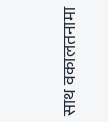साथ वकालतनामा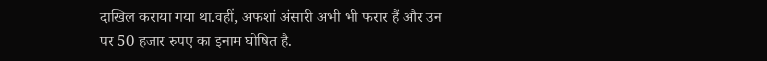दाखिल कराया गया था.वहीं, अफशां अंसारी अभी भी फरार हैं और उन पर 50 हजार रुपए का इनाम घोषित है.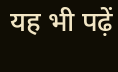यह भी पढ़ें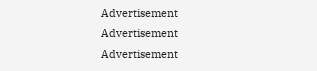Advertisement
Advertisement
Advertisement